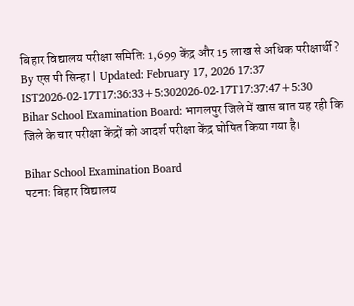बिहार विद्यालय परीक्षा समितिः 1,699 केंद्र और 15 लाख से अधिक परीक्षार्थी?
By एस पी सिन्हा | Updated: February 17, 2026 17:37 IST2026-02-17T17:36:33+5:302026-02-17T17:37:47+5:30
Bihar School Examination Board: भागलपुर जिले में खास बात यह रही कि जिले के चार परीक्षा केंद्रों को आदर्श परीक्षा केंद्र घोषित किया गया है।

Bihar School Examination Board
पटनाः बिहार विद्यालय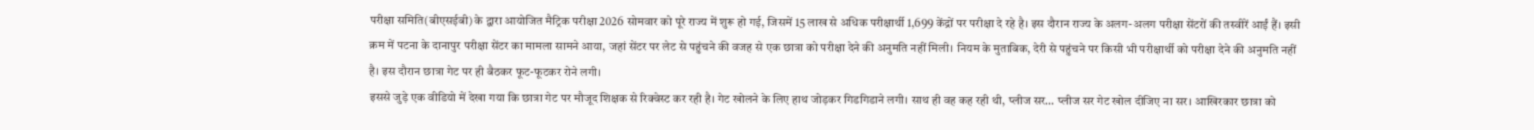परीक्षा समिति(बीएसईबी) के द्वारा आयोजित मैट्रिक परीक्षा 2026 सोमवार को पूरे राज्य में शुरू हो गई, जिसमें 15 लाख से अधिक परीक्षार्थी 1,699 केंद्रों पर परीक्षा दे रहे है। इस दौरान राज्य के अलग-अलग परीक्षा सेंटरों की तस्वीरें आईं हैं। इसी क्रम में पटना के दानापुर परीक्षा सेंटर का मामला सामने आया, जहां सेंटर पर लेट से पहुंचने की वजह से एक छात्रा को परीक्षा देने की अनुमति नहीं मिली। नियम के मुताबिक, देरी से पहुंचने पर किसी भी परीक्षार्थी को परीक्षा देने की अनुमति नहीं है। इस दौरान छात्रा गेट पर ही बैठकर फूट-फूटकर रोने लगी।
इससे जुड़े एक वीडियो में देखा गया कि छात्रा गेट पर मौजूद शिक्षक से रिक्वेस्ट कर रही है। गेट खोलने के लिए हाथ जोड़कर गिडगिडाने लगी। साथ ही वह कह रही थी, प्लीज सर… प्लीज सर गेट खोल दीजिए ना सर। आखिरकार छात्रा को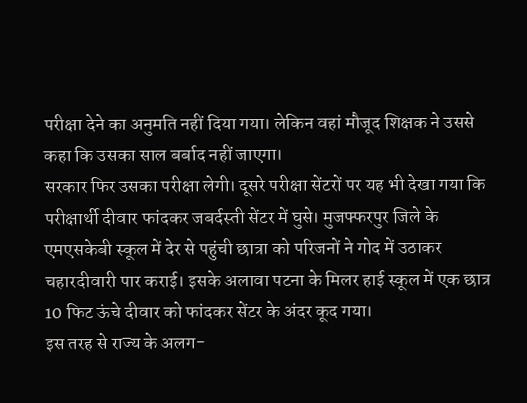परीक्षा देने का अनुमति नहीं दिया गया। लेकिन वहां मौजूद शिक्षक ने उससे कहा कि उसका साल बर्बाद नहीं जाएगा।
सरकार फिर उसका परीक्षा लेगी। दूसरे परीक्षा सेंटरों पर यह भी देखा गया कि परीक्षार्थी दीवार फांदकर जबर्दस्ती सेंटर में घुसे। मुजफ्फरपुर जिले के एमएसकेबी स्कूल में देर से पहुंची छात्रा को परिजनों ने गोद में उठाकर चहारदीवारी पार कराई। इसके अलावा पटना के मिलर हाई स्कूल में एक छात्र 10 फिट ऊंचे दीवार को फांदकर सेंटर के अंदर कूद गया।
इस तरह से राज्य के अलग-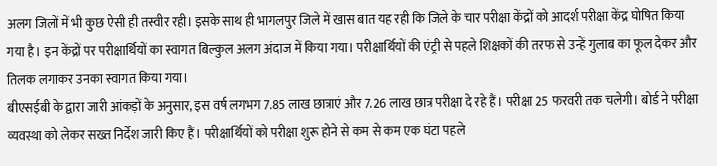अलग जिलों में भी कुछ ऐसी ही तस्वीर रही। इसके साथ ही भागलपुर जिले में खास बात यह रही कि जिले के चार परीक्षा केंद्रों को आदर्श परीक्षा केंद्र घोषित किया गया है। इन केंद्रों पर परीक्षार्थियों का स्वागत बिल्कुल अलग अंदाज में किया गया। परीक्षार्थियों की एंट्री से पहले शिक्षकों की तरफ से उन्हें गुलाब का फूल देकर और तिलक लगाकर उनका स्वागत किया गया।
बीएसईबी के द्वारा जारी आंकड़ों के अनुसार, इस वर्ष लगभग 7.85 लाख छात्राएं और 7.26 लाख छात्र परीक्षा दे रहे हैं। परीक्षा 25 फरवरी तक चलेगी। बोर्ड ने परीक्षा व्यवस्था को लेकर सख्त निर्देश जारी किए हैं। परीक्षार्थियों को परीक्षा शुरू होने से कम से कम एक घंटा पहले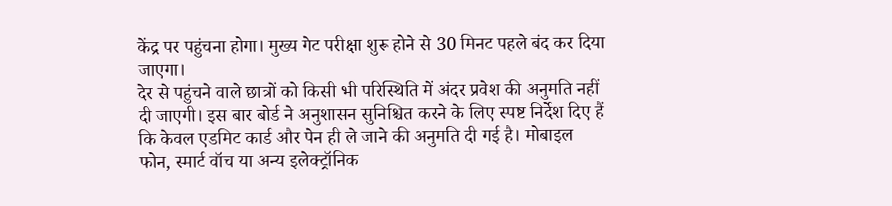केंद्र पर पहुंचना होगा। मुख्य गेट परीक्षा शुरू होने से 30 मिनट पहले बंद कर दिया जाएगा।
देर से पहुंचने वाले छात्रों को किसी भी परिस्थिति में अंदर प्रवेश की अनुमति नहीं दी जाएगी। इस बार बोर्ड ने अनुशासन सुनिश्चित करने के लिए स्पष्ट निर्देश दिए हैं कि केवल एडमिट कार्ड और पेन ही ले जाने की अनुमति दी गई है। मोबाइल फोन, स्मार्ट वॉच या अन्य इलेक्ट्रॉनिक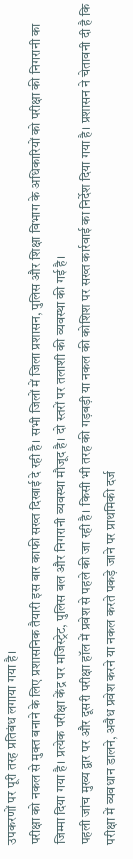उपकरणों पर पूरी तरह प्रतिबंध लगाया गया है।
परीक्षा को नकल से मुक्त बनाने के लिए प्रशासनिक तैयारी इस बार काफी सख्त दिखाई दे रही है। सभी जिलों में जिला प्रशासन, पुलिस और शिक्षा विभाग के अधिकारियों को परीक्षा की निगरानी का जिम्मा दिया गया है। प्रत्येक परीक्षा केंद्र पर मजिस्ट्रेट, पुलिस बल और निगरानी व्यवस्था मौजूद है। दो स्तरों पर तलाशी की व्यवस्था की गई है।
पहली जांच मुख्य द्वार पर और दूसरी परीक्षा हॉल में प्रवेश से पहले की जा रही है। किसी भी तरह की गड़बड़ी या नकल की कोशिश पर सख्त कार्रवाई का निर्देश दिया गया है। प्रशासन ने चेतावनी दी है कि परीक्षा में व्यवधान डालने, अवैध प्रवेश करने या नकल करते पकड़े जाने पर प्राथमिकी दर्ज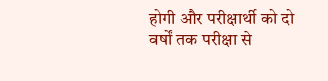होगी और परीक्षार्थी को दो वर्षों तक परीक्षा से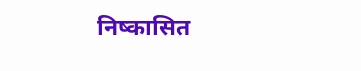निष्कासित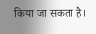किया जा सकता है।